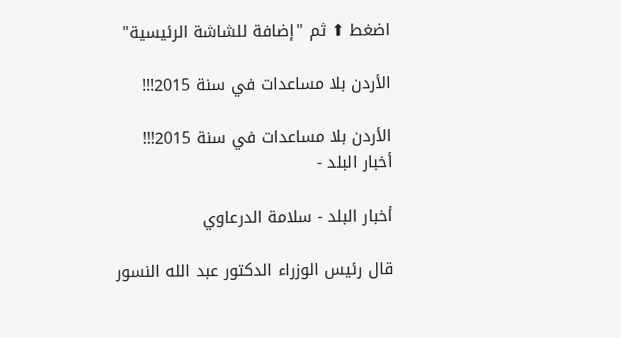اضغط ⬆ ثم "إضافة للشاشة الرئيسية"

الأردن بلا مساعدات في سنة 2015!!!

الأردن بلا مساعدات في سنة 2015!!!
أخبار البلد -

أخبار البلد - سلامة الدرعاوي

قال رئيس الوزراء الدكتور عبد الله النسور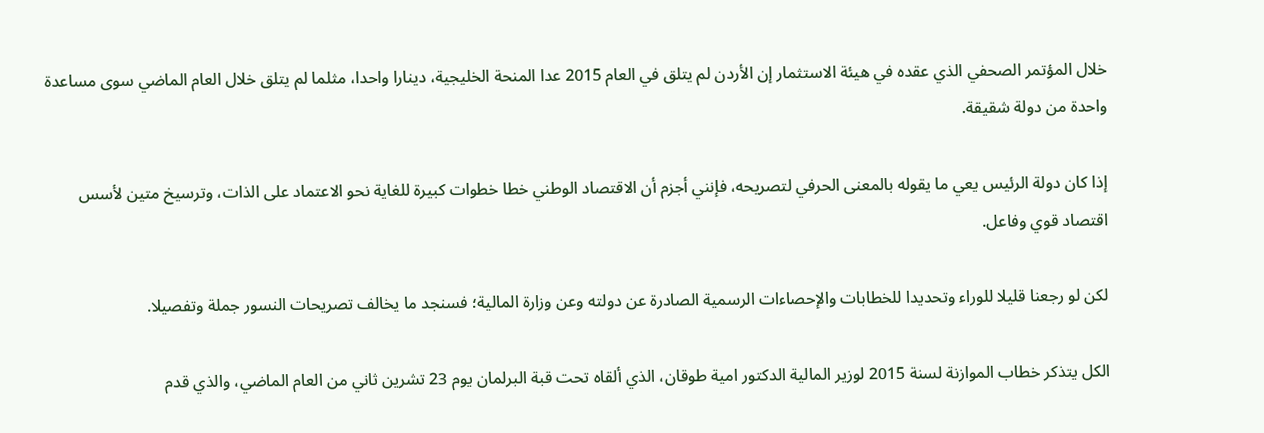خلال المؤتمر الصحفي الذي عقده في هيئة الاستثمار إن الأردن لم يتلق في العام 2015 عدا المنحة الخليجية، دينارا واحدا، مثلما لم يتلق خلال العام الماضي سوى مساعدة واحدة من دولة شقيقة.

إذا كان دولة الرئيس يعي ما يقوله بالمعنى الحرفي لتصريحه، فإنني أجزم أن الاقتصاد الوطني خطا خطوات كبيرة للغاية نحو الاعتماد على الذات، وترسيخ متين لأسس اقتصاد قوي وفاعل.

لكن لو رجعنا قليلا للوراء وتحديدا للخطابات والإحصاءات الرسمية الصادرة عن دولته وعن وزارة المالية؛ فسنجد ما يخالف تصريحات النسور جملة وتفصيلا.

الكل يتذكر خطاب الموازنة لسنة 2015 لوزير المالية الدكتور امية طوقان، الذي ألقاه تحت قبة البرلمان يوم 23 تشرين ثاني من العام الماضي، والذي قدم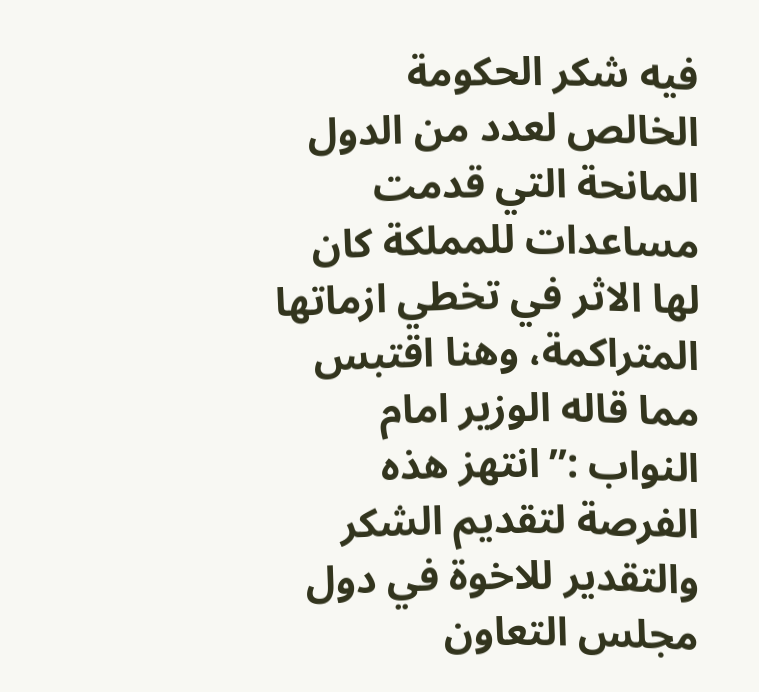فيه شكر الحكومة الخالص لعدد من الدول المانحة التي قدمت مساعدات للمملكة كان لها الاثر في تخطي ازماتها المتراكمة، وهنا اقتبس مما قاله الوزير امام النواب :”انتهز هذه الفرصة لتقديم الشكر والتقدير للاخوة في دول مجلس التعاون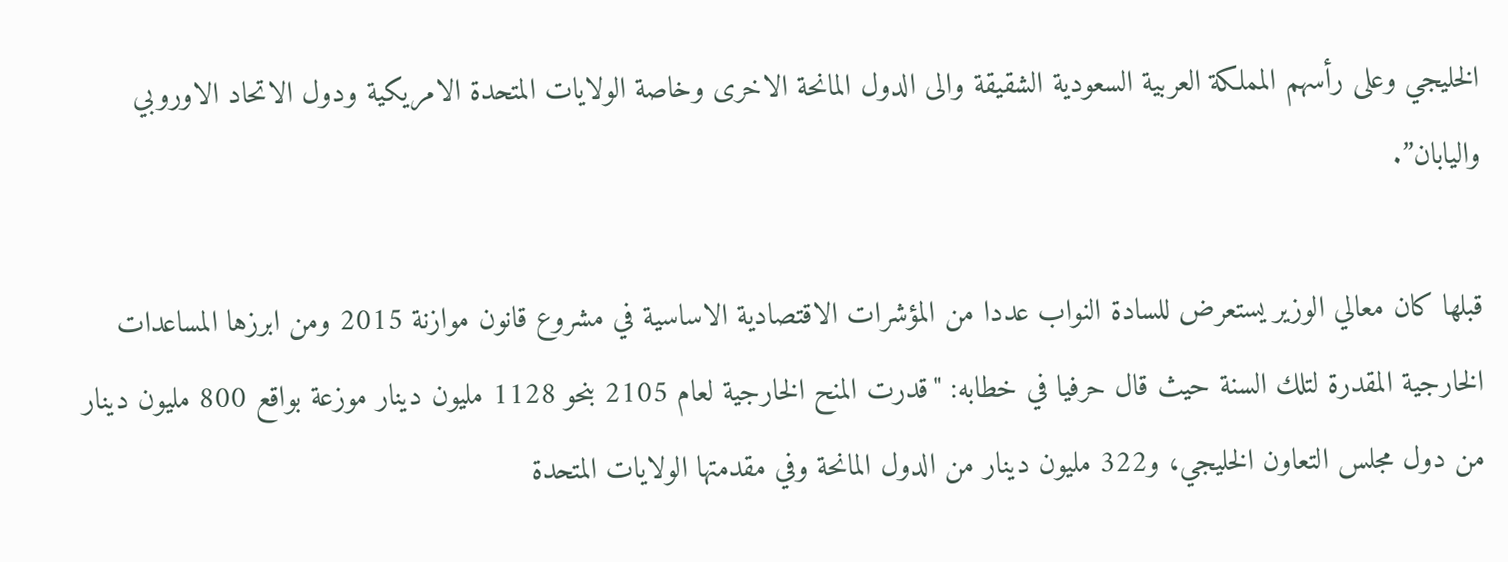الخليجي وعلى رأسهم المملكة العربية السعودية الشقيقة والى الدول المانحة الاخرى وخاصة الولايات المتحدة الامريكية ودول الاتحاد الاوروبي واليابان”.

قبلها كان معالي الوزير يستعرض للسادة النواب عددا من المؤشرات الاقتصادية الاساسية في مشروع قانون موازنة 2015 ومن ابرزها المساعدات الخارجية المقدرة لتلك السنة حيث قال حرفيا في خطابه: "قدرت المنح الخارجية لعام 2105 بنحو 1128 مليون دينار موزعة بواقع 800 مليون دينار من دول مجلس التعاون الخليجي، و322 مليون دينار من الدول المانحة وفي مقدمتها الولايات المتحدة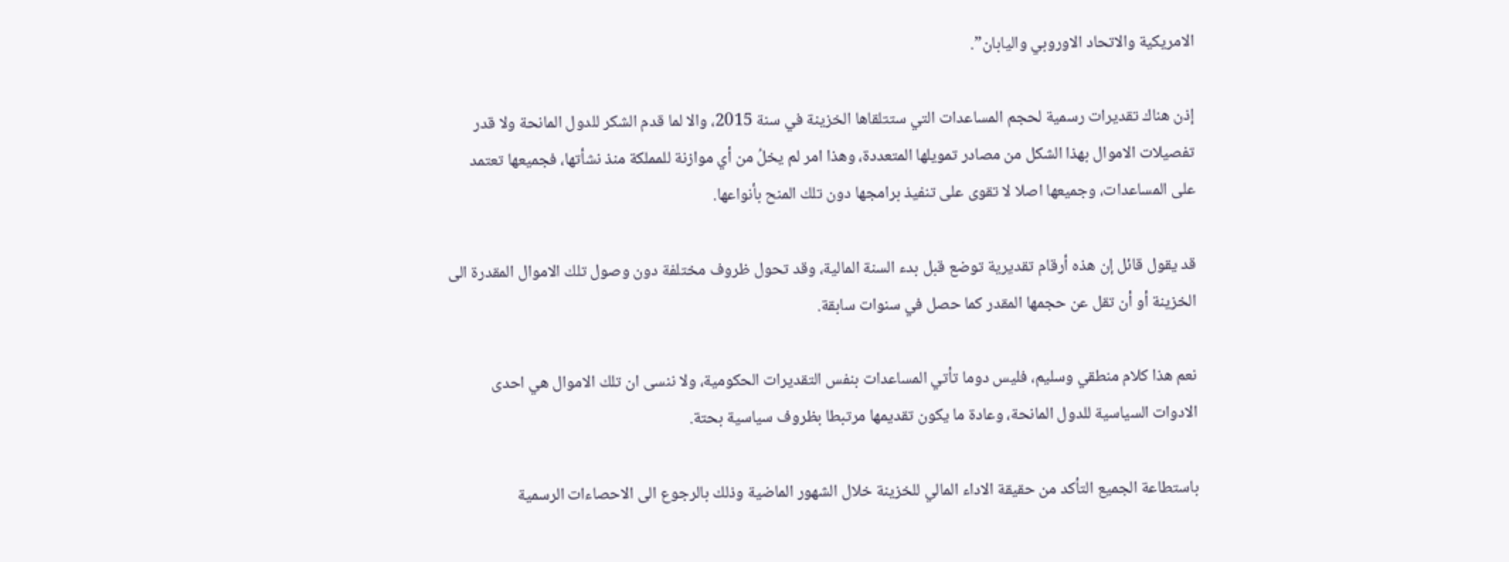الامريكية والاتحاد الاوروبي واليابان”.

إذن هناك تقديرات رسمية لحجم المساعدات التي ستتلقاها الخزينة في سنة 2015، والا لما قدم الشكر للدول المانحة ولا قدر تفصيلات الاموال بهذا الشكل من مصادر تمويلها المتعددة، وهذا امر لم يخلُ من أي موازنة للمملكة منذ نشأتها، فجميعها تعتمد على المساعدات، وجميعها اصلا لا تقوى على تنفيذ برامجها دون تلك المنح بأنواعها.

قد يقول قائل إن هذه أرقام تقديرية توضع قبل بدء السنة المالية، وقد تحول ظروف مختلفة دون وصول تلك الاموال المقدرة الى الخزينة أو أن تقل عن حجمها المقدر كما حصل في سنوات سابقة.

نعم هذا كلام منطقي وسليم، فليس دوما تأتي المساعدات بنفس التقديرات الحكومية، ولا ننسى ان تلك الاموال هي احدى الادوات السياسية للدول المانحة، وعادة ما يكون تقديمها مرتبطا بظروف سياسية بحتة.

باستطاعة الجميع التأكد من حقيقة الاداء المالي للخزينة خلال الشهور الماضية وذلك بالرجوع الى الاحصاءات الرسمية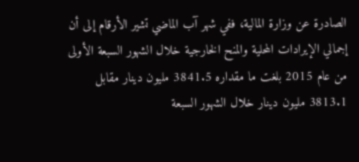الصادرة عن وزارة المالية، ففي شهر آب الماضي تشير الأرقام إلى أن إجمالي الإيرادات المحلية والمنح الخارجية خلال الشهور السبعة الأولى من عام 2015 بلغت ما مقداره 3841.5 مليون دينار مقابل 3813.1 مليون دينار خلال الشهور السبعة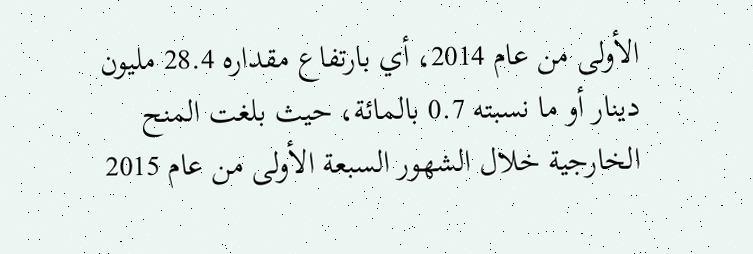الأولى من عام 2014، أي بارتفاع مقداره 28.4 مليون دينار أو ما نسبته 0.7 بالمائة، حيث بلغت المنح الخارجية خلال الشهور السبعة الأولى من عام 2015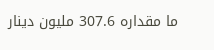ما مقداره 307.6 مليون دينار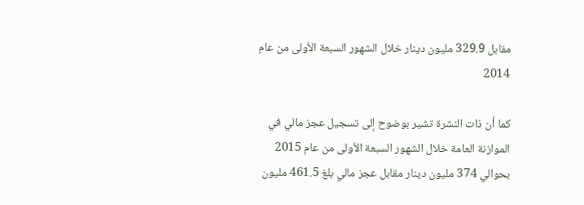مقابل 329.9 مليون دينار خلال الشهور السبعة الأولى من عام 2014

كما أن ذات النشرة تشير بوضوح إلى تسجيل عجز مالي في الموازنة العامة خلال الشهور السبعة الأولى من عام 2015 بحوالي 374 مليون دينار مقابل عجز مالي بلغ 461.5 مليون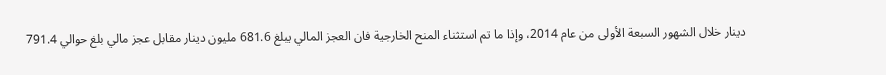دينار خلال الشهور السبعة الأولى من عام 2014، وإذا ما تم استثناء المنح الخارجية فان العجز المالي يبلغ 681.6 مليون دينار مقابل عجز مالي بلغ حوالي 791.4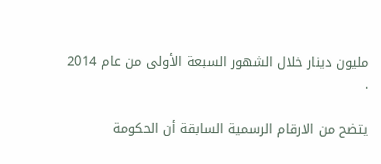مليون دينار خلال الشهور السبعة الأولى من عام 2014 .

يتضح من الارقام الرسمية السابقة أن الحكومة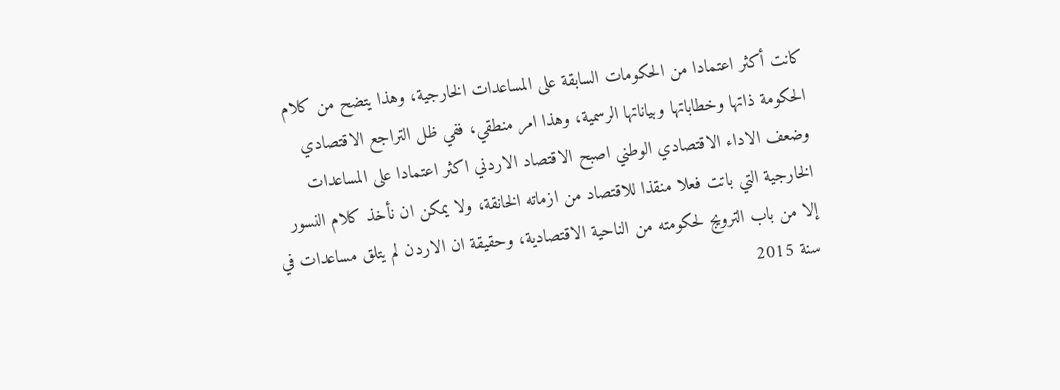كانت أكثر اعتمادا من الحكومات السابقة على المساعدات الخارجية، وهذا يتضح من كلام الحكومة ذاتها وخطاباتها وبياناتها الرسمية، وهذا امر منطقي، ففي ظل التراجع الاقتصادي وضعف الاداء الاقتصادي الوطني اصبح الاقتصاد الاردني اكثر اعتمادا على المساعدات الخارجية التي باتت فعلا منقذا للاقتصاد من ازماته الخانقة، ولا يمكن ان نأخذ كلام النسور إلا من باب الترويج لحكومته من الناحية الاقتصادية، وحقيقة ان الاردن لم يتلق مساعدات في سنة 2015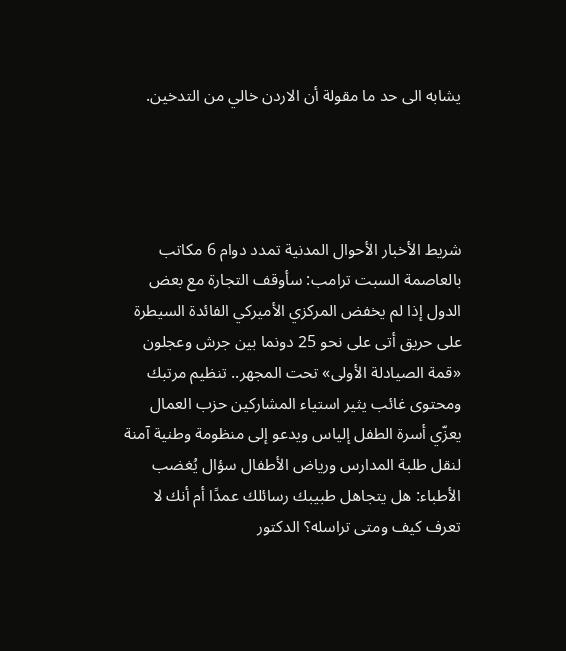يشابه الى حد ما مقولة أن الاردن خالي من التدخين.




شريط الأخبار الأحوال المدنية تمدد دوام 6 مكاتب بالعاصمة السبت ترامب: سأوقف التجارة مع بعض الدول إذا لم يخفض المركزي الأميركي الفائدة السيطرة على حريق أتى على نحو 25 دونما بين جرش وعجلون «قمة الصيادلة الأولى» تحت المجهر.. تنظيم مرتبك ومحتوى غائب يثير استياء المشاركين حزب العمال يعزّي أسرة الطفل إلياس ويدعو إلى منظومة وطنية آمنة لنقل طلبة المدارس ورياض الأطفال سؤال يُغضب الأطباء: هل يتجاهل طبيبك رسائلك عمدًا أم أنك لا تعرف كيف ومتى تراسله؟ الدكتور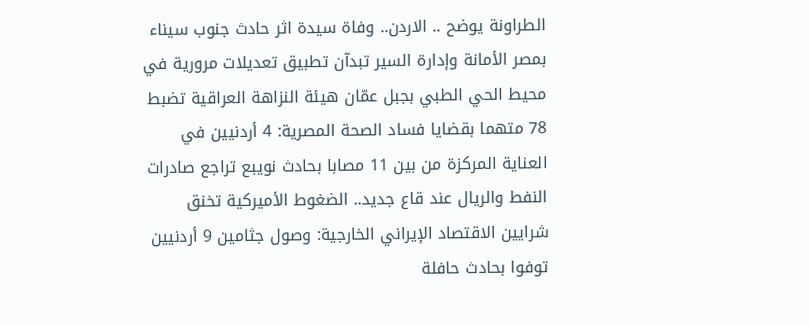الطراونة يوضح .. الاردن.. وفاة سيدة اثر حادث جنوب سيناء بمصر الأمانة وإدارة السير تبدآن تطبيق تعديلات مرورية في محيط الحي الطبي بجبل عمّان هيئة النزاهة العراقية تضبط 78 متهما بقضايا فساد الصحة المصرية: 4 أردنيين في العناية المركزة من بين 11 مصابا بحادث نويبع تراجع صادرات النفط والريال عند قاع جديد.. الضغوط الأميركية تخنق شرايين الاقتصاد الإيراني الخارجية: وصول جثامين 9 أردنيين توفوا بحادث حافلة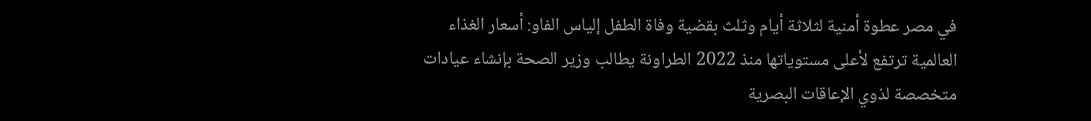في مصر عطوة أمنية لثلاثة أيام وثلث بقضية وفاة الطفل إلياس الفاو: أسعار الغذاء العالمية ترتفع لأعلى مستوياتها منذ 2022 الطراونة يطالب وزير الصحة بإنشاء عيادات متخصصة لذوي الإعاقات البصرية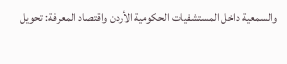والسمعية داخل المستشفيات الحكومية الأردن واقتصاد المعرفة: تحويل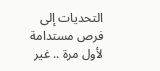التحديات إلى فرص مستدامة لأول مرة .. غير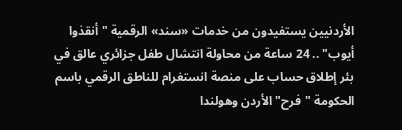الأردنيين يستفيدون من خدمات «سند» الرقمية "أنقذوا أيوب" .. 24 ساعة من محاولة انتشال طفل جزائري عالق في بئر إطلاق حساب على منصة انستغرام للناطق الرقمي باسم الحكومة "فرح" الأردن وهولندا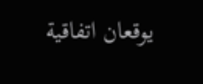يوقعان اتفاقية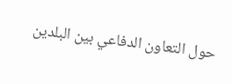حول التعاون الدفاعي بين البلدين